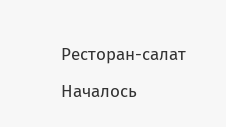Ресторан-салат

Началось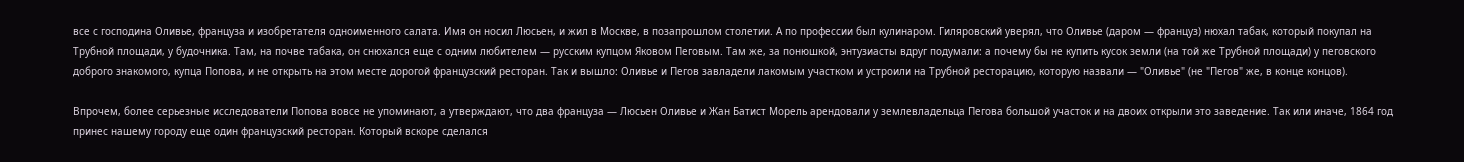все с господина Оливье, француза и изобретателя одноименного салата. Имя он носил Люсьен, и жил в Москве, в позапрошлом столетии. А по профессии был кулинаром. Гиляровский уверял, что Оливье (даром — француз) нюхал табак, который покупал на Трубной площади, у будочника. Там, на почве табака, он снюхался еще с одним любителем — русским купцом Яковом Пеговым. Там же, за понюшкой, энтузиасты вдруг подумали: а почему бы не купить кусок земли (на той же Трубной площади) у пеговского доброго знакомого, купца Попова, и не открыть на этом месте дорогой французский ресторан. Так и вышло: Оливье и Пегов завладели лакомым участком и устроили на Трубной ресторацию, которую назвали — "Оливье" (не "Пегов" же, в конце концов).

Впрочем, более серьезные исследователи Попова вовсе не упоминают, а утверждают, что два француза — Люсьен Оливье и Жан Батист Морель арендовали у землевладельца Пегова большой участок и на двоих открыли это заведение. Так или иначе, 1864 год принес нашему городу еще один французский ресторан. Который вскоре сделался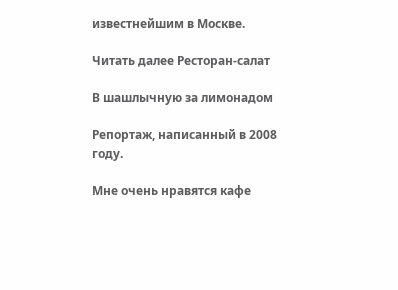известнейшим в Москве.

Читать далее Ресторан-салат

В шашлычную за лимонадом

Репортаж, написанный в 2008 году.

Мне очень нравятся кафе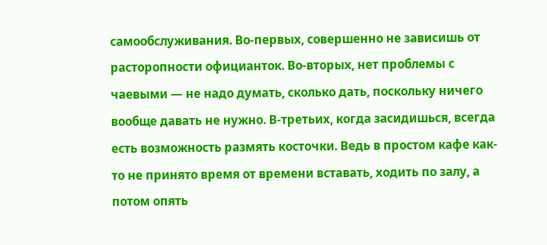самообслуживания. Во-первых, совершенно не зависишь от расторопности официанток. Во-вторых, нет проблемы с чаевыми — не надо думать, сколько дать, поскольку ничего вообще давать не нужно. В-третьих, когда засидишься, всегда есть возможность размять косточки. Ведь в простом кафе как-то не принято время от времени вставать, ходить по залу, а потом опять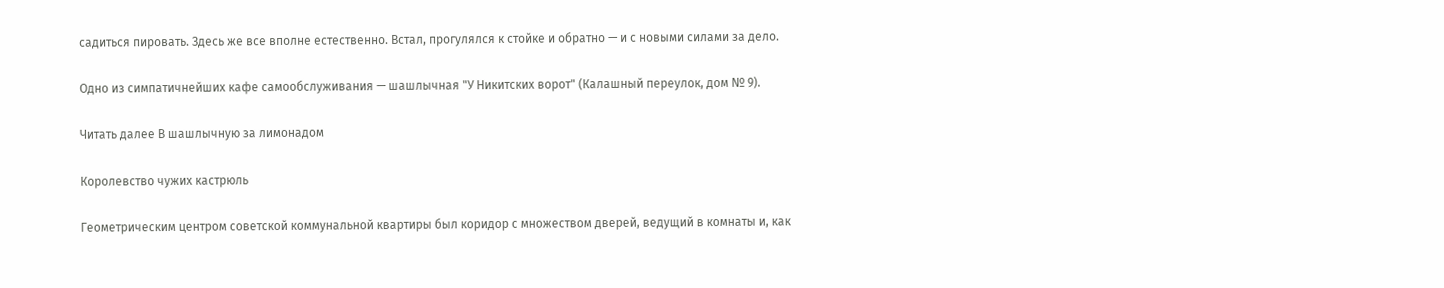садиться пировать. Здесь же все вполне естественно. Встал, прогулялся к стойке и обратно — и с новыми силами за дело.

Одно из симпатичнейших кафе самообслуживания — шашлычная "У Никитских ворот" (Калашный переулок, дом № 9).

Читать далее В шашлычную за лимонадом

Королевство чужих кастрюль

Геометрическим центром советской коммунальной квартиры был коридор с множеством дверей, ведущий в комнаты и, как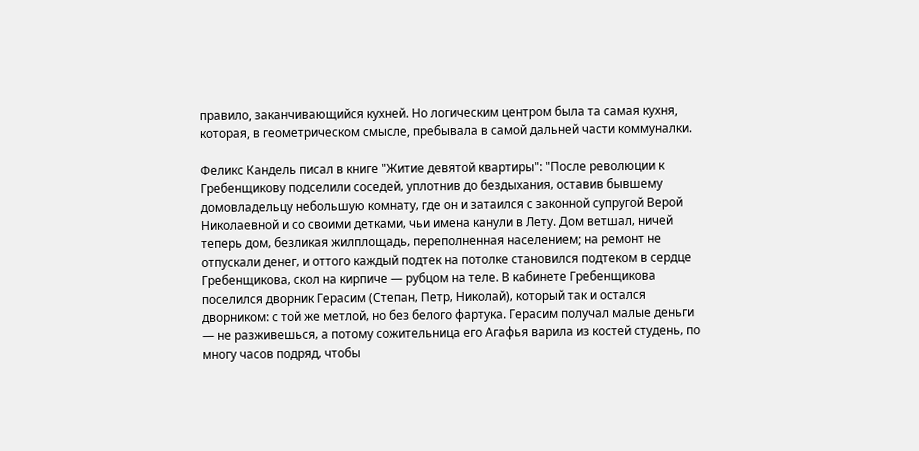правило, заканчивающийся кухней. Но логическим центром была та самая кухня, которая, в геометрическом смысле, пребывала в самой дальней части коммуналки.

Феликс Кандель писал в книге "Житие девятой квартиры": "После революции к Гребенщикову подселили соседей‚ уплотнив до бездыхания‚ оставив бывшему домовладельцу небольшую комнату‚ где он и затаился с законной супругой Верой Николаевной и со своими детками‚ чьи имена канули в Лету. Дом ветшал‚ ничей теперь дом‚ безликая жилплощадь‚ переполненная населением; на ремонт не отпускали денег‚ и оттого каждый подтек на потолке становился подтеком в сердце Гребенщикова‚ скол на кирпиче — рубцом на теле. В кабинете Гребенщикова поселился дворник Герасим (Степан‚ Петр‚ Николай)‚ который так и остался дворником: с той же метлой‚ но без белого фартука. Герасим получал малые деньги — не разживешься‚ а потому сожительница его Агафья варила из костей студень‚ по многу часов подряд‚ чтобы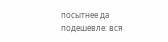посытнее да подешевле: вся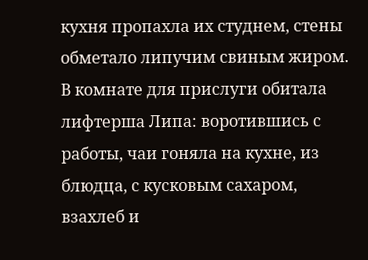кухня пропахла их студнем‚ стены обметало липучим свиным жиром. В комнате для прислуги обитала лифтерша Липа: воротившись с работы‚ чаи гоняла на кухне‚ из блюдца‚ с кусковым сахаром‚ взахлеб и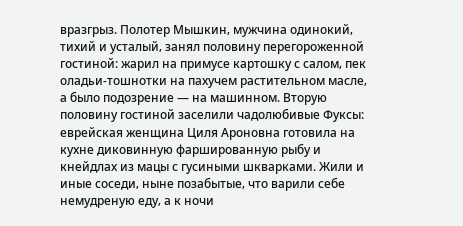вразгрыз. Полотер Мышкин‚ мужчина одинокий‚ тихий и усталый‚ занял половину перегороженной гостиной: жарил на примусе картошку с салом‚ пек оладьи-тошнотки на пахучем растительном масле‚ а было подозрение — на машинном. Вторую половину гостиной заселили чадолюбивые Фуксы: еврейская женщина Циля Ароновна готовила на кухне диковинную фаршированную рыбу и кнейдлах из мацы с гусиными шкварками. Жили и иные соседи‚ ныне позабытые‚ что варили себе немудреную еду‚ а к ночи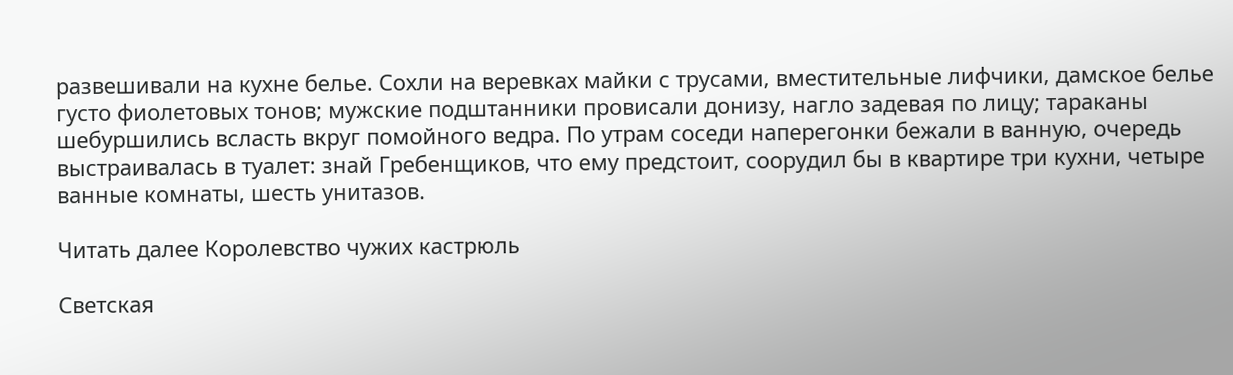развешивали на кухне белье. Сохли на веревках майки с трусами‚ вместительные лифчики‚ дамское белье густо фиолетовых тонов; мужские подштанники провисали донизу‚ нагло задевая по лицу; тараканы шебуршились всласть вкруг помойного ведра. По утрам соседи наперегонки бежали в ванную‚ очередь выстраивалась в туалет: знай Гребенщиков‚ что ему предстоит‚ соорудил бы в квартире три кухни‚ четыре ванные комнаты‚ шесть унитазов.

Читать далее Королевство чужих кастрюль

Светская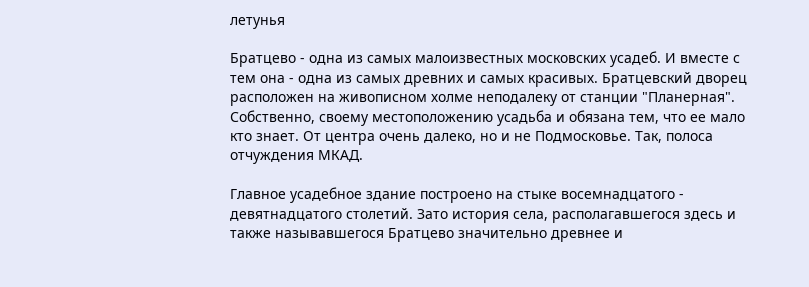летунья

Братцево - одна из самых малоизвестных московских усадеб. И вместе с тем она - одна из самых древних и самых красивых. Братцевский дворец расположен на живописном холме неподалеку от станции "Планерная". Собственно, своему местоположению усадьба и обязана тем, что ее мало кто знает. От центра очень далеко, но и не Подмосковье. Так, полоса отчуждения МКАД.

Главное усадебное здание построено на стыке восемнадцатого - девятнадцатого столетий. Зато история села, располагавшегося здесь и также называвшегося Братцево значительно древнее и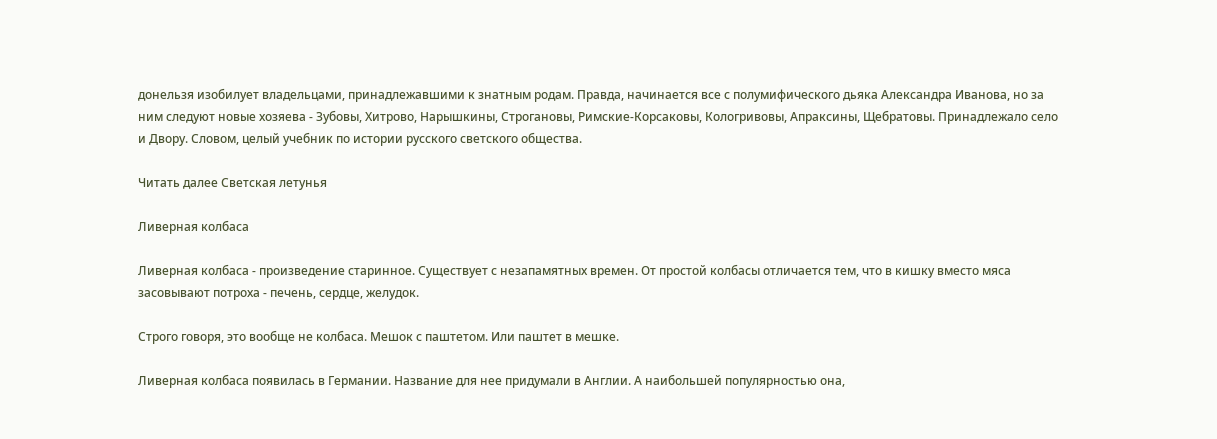донельзя изобилует владельцами, принадлежавшими к знатным родам. Правда, начинается все с полумифического дьяка Александра Иванова, но за ним следуют новые хозяева - Зубовы, Хитрово, Нарышкины, Строгановы, Римские-Корсаковы, Кологривовы, Апраксины, Щебратовы. Принадлежало село и Двору. Словом, целый учебник по истории русского светского общества.

Читать далее Светская летунья

Ливерная колбаса

Ливерная колбаса - произведение старинное. Существует с незапамятных времен. От простой колбасы отличается тем, что в кишку вместо мяса засовывают потроха - печень, сердце, желудок.

Строго говоря, это вообще не колбаса. Мешок с паштетом. Или паштет в мешке.

Ливерная колбаса появилась в Германии. Название для нее придумали в Англии. А наибольшей популярностью она,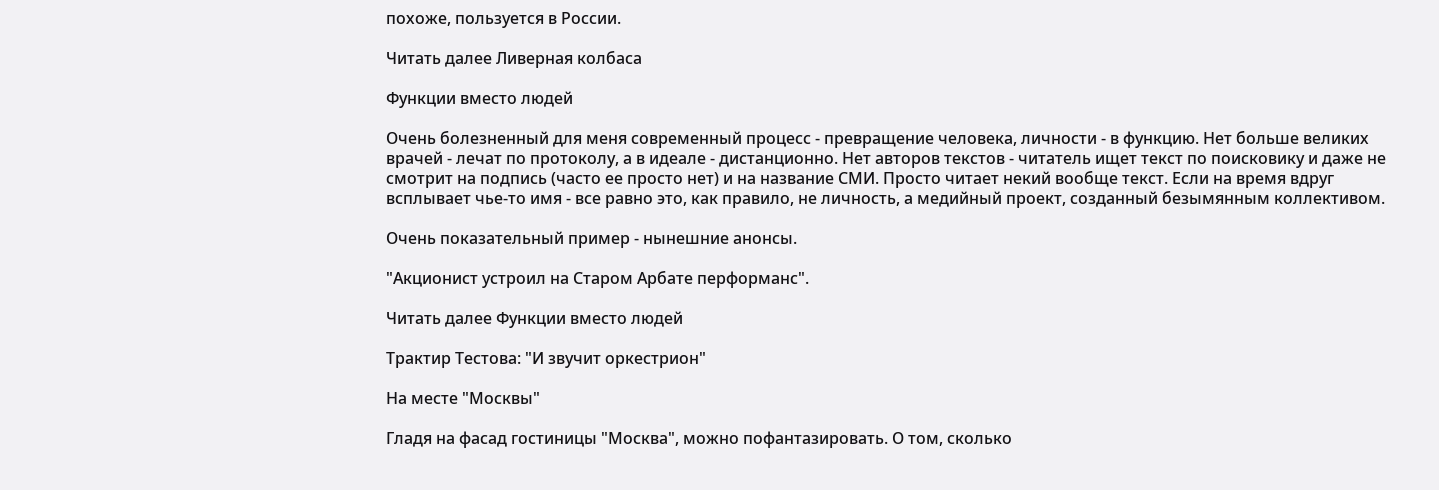похоже, пользуется в России.

Читать далее Ливерная колбаса

Функции вместо людей

Очень болезненный для меня современный процесс - превращение человека, личности - в функцию. Нет больше великих врачей - лечат по протоколу, а в идеале - дистанционно. Нет авторов текстов - читатель ищет текст по поисковику и даже не смотрит на подпись (часто ее просто нет) и на название СМИ. Просто читает некий вообще текст. Если на время вдруг всплывает чье-то имя - все равно это, как правило, не личность, а медийный проект, созданный безымянным коллективом.

Очень показательный пример - нынешние анонсы.

"Акционист устроил на Старом Арбате перформанс".

Читать далее Функции вместо людей

Трактир Тестова: "И звучит оркестрион"

На месте "Москвы"

Гладя на фасад гостиницы "Москва", можно пофантазировать. О том, сколько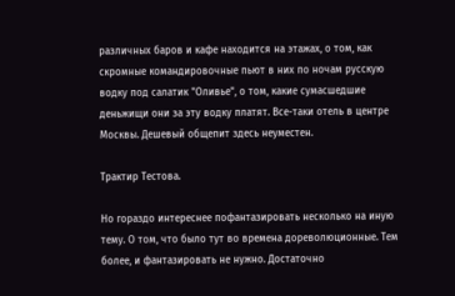различных баров и кафе находится на этажах, о том, как скромные командировочные пьют в них по ночам русскую водку под салатик "Оливье", о том, какие сумасшедшие деньжищи они за эту водку платят. Все-таки отель в центре Москвы. Дешевый общепит здесь неуместен.

Трактир Тестова.

Но гораздо интереснее пофантазировать несколько на иную тему. О том, что было тут во времена дореволюционные. Тем более, и фантазировать не нужно. Достаточно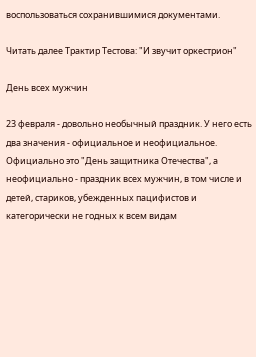воспользоваться сохранившимися документами.

Читать далее Трактир Тестова: "И звучит оркестрион"

День всех мужчин

23 февраля - довольно необычный праздник. У него есть два значения - официальное и неофициальное. Официально это "День защитника Отечества", а неофициально - праздник всех мужчин, в том числе и детей, стариков, убежденных пацифистов и категорически не годных к всем видам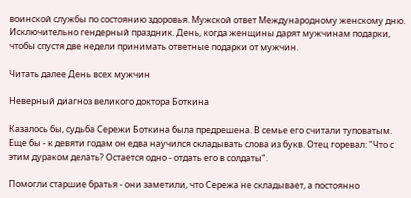воинской службы по состоянию здоровья. Мужской ответ Международному женскому дню. Исключительно гендерный праздник. День, когда женщины дарят мужчинам подарки, чтобы спустя две недели принимать ответные подарки от мужчин.

Читать далее День всех мужчин

Неверный диагноз великого доктора Боткина

Казалось бы, судьба Сережи Боткина была предрешена. В семье его считали туповатым. Еще бы - к девяти годам он едва научился складывать слова из букв. Отец горевал: "Что с этим дураком делать? Остается одно - отдать его в солдаты".

Помогли старшие братья - они заметили, что Сережа не складывает, а постоянно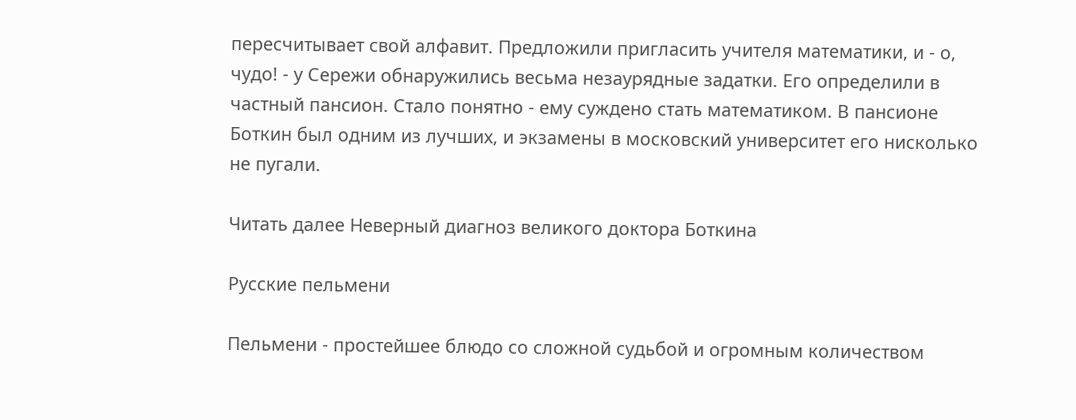пересчитывает свой алфавит. Предложили пригласить учителя математики, и - о, чудо! - у Сережи обнаружились весьма незаурядные задатки. Его определили в частный пансион. Стало понятно - ему суждено стать математиком. В пансионе Боткин был одним из лучших, и экзамены в московский университет его нисколько не пугали.

Читать далее Неверный диагноз великого доктора Боткина

Русские пельмени

Пельмени - простейшее блюдо со сложной судьбой и огромным количеством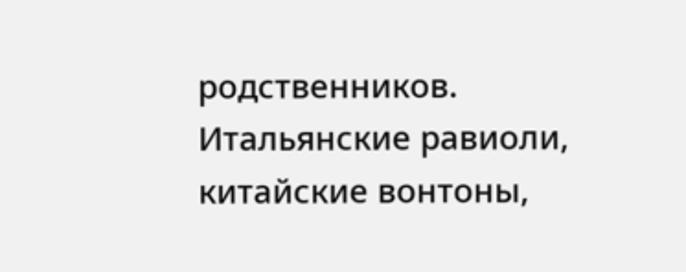родственников. Итальянские равиоли, китайские вонтоны,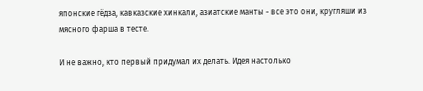японские гёдза, кавказские хинкали, азиатские манты - все это они, кругляши из мясного фарша в тесте.

И не важно, кто первый придумал их делать. Идея настолько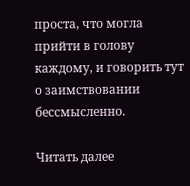проста, что могла прийти в голову каждому, и говорить тут о заимствовании бессмысленно.

Читать далее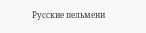Русские пельмени